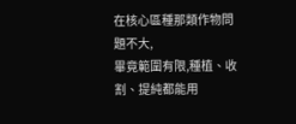在核心區種那類作物問題不大,
畢竟範圍有限,種植、收割、提純都能用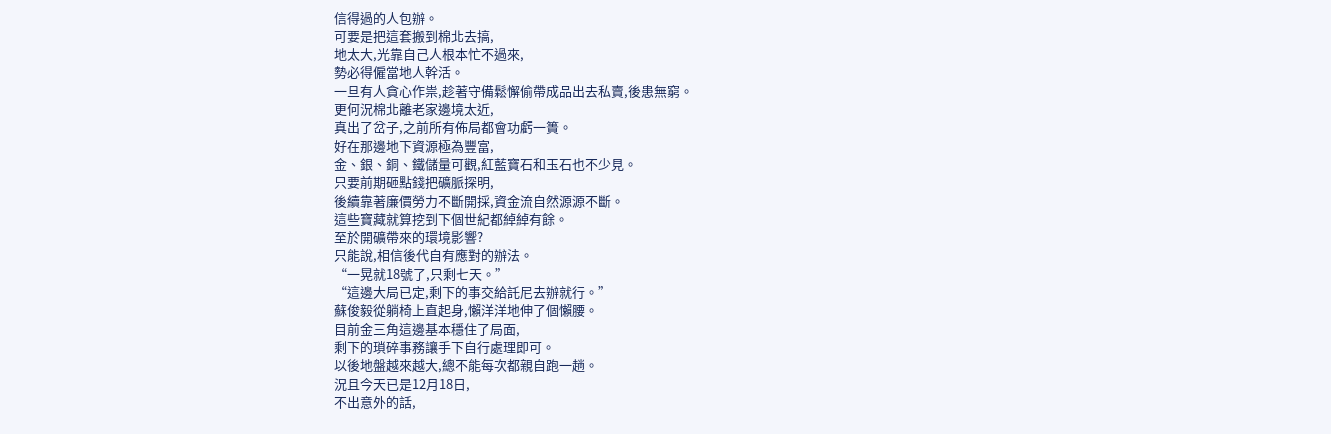信得過的人包辦。
可要是把這套搬到棉北去搞,
地太大,光靠自己人根本忙不過來,
勢必得僱當地人幹活。
一旦有人貪心作祟,趁著守備鬆懈偷帶成品出去私賣,後患無窮。
更何況棉北離老家邊境太近,
真出了岔子,之前所有佈局都會功虧一簣。
好在那邊地下資源極為豐富,
金、銀、銅、鐵儲量可觀,紅藍寶石和玉石也不少見。
只要前期砸點錢把礦脈探明,
後續靠著廉價勞力不斷開採,資金流自然源源不斷。
這些寶藏就算挖到下個世紀都綽綽有餘。
至於開礦帶來的環境影響?
只能說,相信後代自有應對的辦法。
“一晃就18號了,只剩七天。”
“這邊大局已定,剩下的事交給託尼去辦就行。”
蘇俊毅從躺椅上直起身,懶洋洋地伸了個懶腰。
目前金三角這邊基本穩住了局面,
剩下的瑣碎事務讓手下自行處理即可。
以後地盤越來越大,總不能每次都親自跑一趟。
況且今天已是12月18日,
不出意外的話,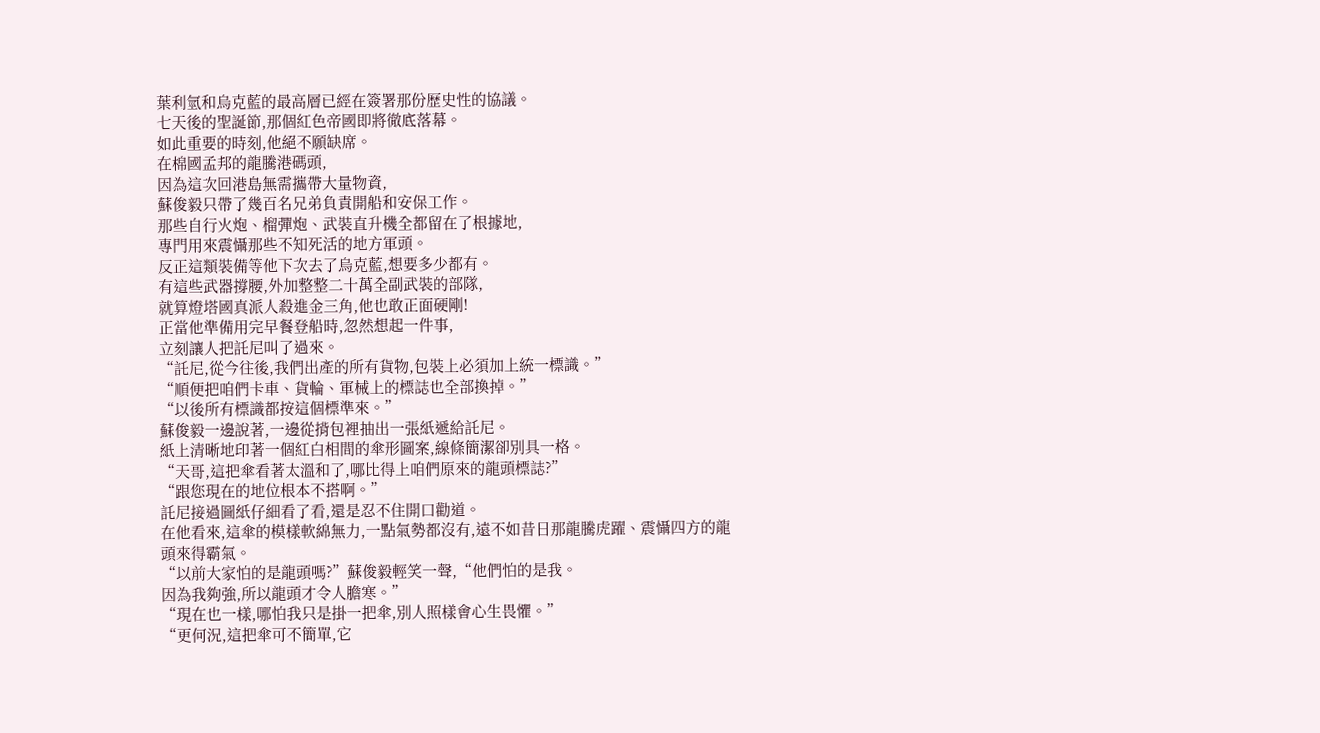葉利氫和烏克藍的最高層已經在簽署那份歷史性的協議。
七天後的聖誕節,那個紅色帝國即將徹底落幕。
如此重要的時刻,他絕不願缺席。
在棉國孟邦的龍騰港碼頭,
因為這次回港島無需攜帶大量物資,
蘇俊毅只帶了幾百名兄弟負責開船和安保工作。
那些自行火炮、榴彈炮、武裝直升機全都留在了根據地,
專門用來震懾那些不知死活的地方軍頭。
反正這類裝備等他下次去了烏克藍,想要多少都有。
有這些武器撐腰,外加整整二十萬全副武裝的部隊,
就算燈塔國真派人殺進金三角,他也敢正面硬剛!
正當他準備用完早餐登船時,忽然想起一件事,
立刻讓人把託尼叫了過來。
“託尼,從今往後,我們出產的所有貨物,包裝上必須加上統一標識。”
“順便把咱們卡車、貨輪、軍械上的標誌也全部換掉。”
“以後所有標識都按這個標準來。”
蘇俊毅一邊說著,一邊從揹包裡抽出一張紙遞給託尼。
紙上清晰地印著一個紅白相間的傘形圖案,線條簡潔卻別具一格。
“天哥,這把傘看著太溫和了,哪比得上咱們原來的龍頭標誌?”
“跟您現在的地位根本不搭啊。”
託尼接過圖紙仔細看了看,還是忍不住開口勸道。
在他看來,這傘的模樣軟綿無力,一點氣勢都沒有,遠不如昔日那龍騰虎躍、震懾四方的龍頭來得霸氣。
“以前大家怕的是龍頭嗎?”蘇俊毅輕笑一聲,“他們怕的是我。
因為我夠強,所以龍頭才令人膽寒。”
“現在也一樣,哪怕我只是掛一把傘,別人照樣會心生畏懼。”
“更何況,這把傘可不簡單,它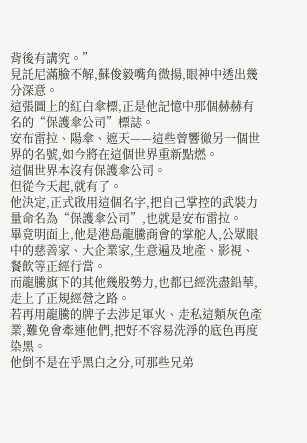背後有講究。”
見託尼滿臉不解,蘇俊毅嘴角微揚,眼神中透出幾分深意。
這張圖上的紅白傘標,正是他記憶中那個赫赫有名的“保護傘公司”標誌。
安布雷拉、陽傘、遮天——這些曾響徹另一個世界的名號,如今將在這個世界重新點燃。
這個世界本沒有保護傘公司。
但從今天起,就有了。
他決定,正式啟用這個名字,把自己掌控的武裝力量命名為“保護傘公司”,也就是安布雷拉。
畢竟明面上,他是港島龍騰商會的掌舵人,公眾眼中的慈善家、大企業家,生意遍及地產、影視、餐飲等正經行當。
而龍騰旗下的其他幾股勢力,也都已經洗盡鉛華,走上了正規經營之路。
若再用龍騰的牌子去涉足軍火、走私這類灰色產業,難免會牽連他們,把好不容易洗淨的底色再度染黑。
他倒不是在乎黑白之分,可那些兄弟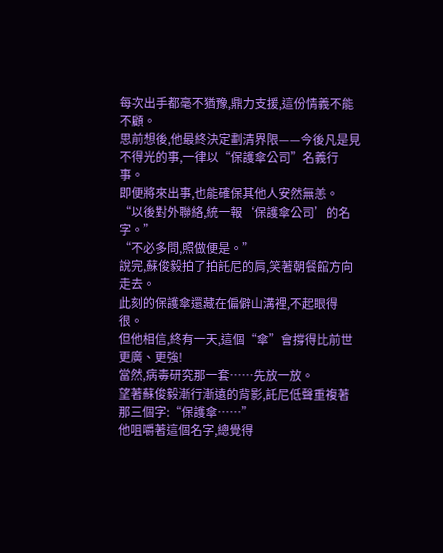每次出手都毫不猶豫,鼎力支援,這份情義不能不顧。
思前想後,他最終決定劃清界限——今後凡是見不得光的事,一律以“保護傘公司”名義行事。
即便將來出事,也能確保其他人安然無恙。
“以後對外聯絡,統一報‘保護傘公司’的名字。”
“不必多問,照做便是。”
說完,蘇俊毅拍了拍託尼的肩,笑著朝餐館方向走去。
此刻的保護傘還藏在偏僻山溝裡,不起眼得很。
但他相信,終有一天,這個“傘”會撐得比前世更廣、更強!
當然,病毒研究那一套……先放一放。
望著蘇俊毅漸行漸遠的背影,託尼低聲重複著那三個字:“保護傘……”
他咀嚼著這個名字,總覺得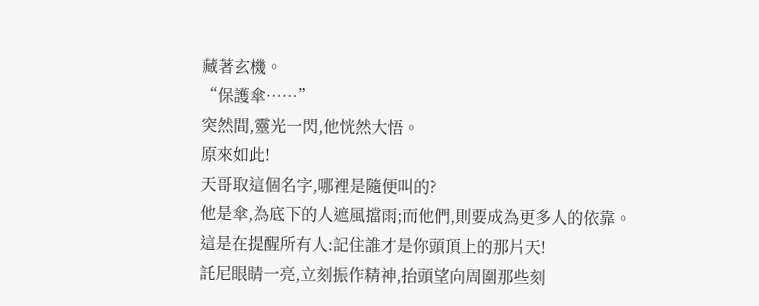藏著玄機。
“保護傘……”
突然間,靈光一閃,他恍然大悟。
原來如此!
天哥取這個名字,哪裡是隨便叫的?
他是傘,為底下的人遮風擋雨;而他們,則要成為更多人的依靠。
這是在提醒所有人:記住誰才是你頭頂上的那片天!
託尼眼睛一亮,立刻振作精神,抬頭望向周圍那些刻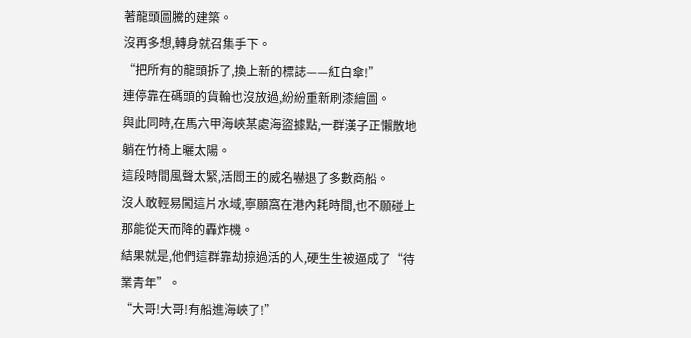著龍頭圖騰的建築。
沒再多想,轉身就召集手下。
“把所有的龍頭拆了,換上新的標誌——紅白傘!”
連停靠在碼頭的貨輪也沒放過,紛紛重新刷漆繪圖。
與此同時,在馬六甲海峽某處海盜據點,一群漢子正懶散地躺在竹椅上曬太陽。
這段時間風聲太緊,活閻王的威名嚇退了多數商船。
沒人敢輕易闖這片水域,寧願窩在港內耗時間,也不願碰上那能從天而降的轟炸機。
結果就是,他們這群靠劫掠過活的人,硬生生被逼成了“待業青年”。
“大哥!大哥!有船進海峽了!”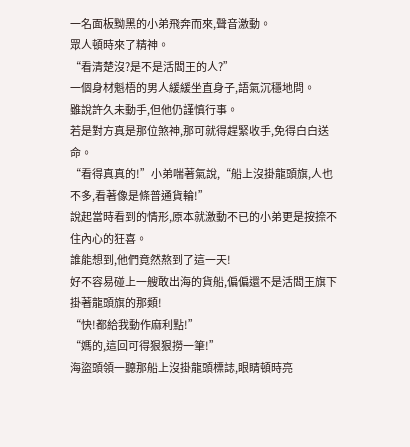一名面板黝黑的小弟飛奔而來,聲音激動。
眾人頓時來了精神。
“看清楚沒?是不是活閻王的人?”
一個身材魁梧的男人緩緩坐直身子,語氣沉穩地問。
雖說許久未動手,但他仍謹慎行事。
若是對方真是那位煞神,那可就得趕緊收手,免得白白送命。
“看得真真的!”小弟喘著氣說,“船上沒掛龍頭旗,人也不多,看著像是條普通貨輪!”
說起當時看到的情形,原本就激動不已的小弟更是按捺不住內心的狂喜。
誰能想到,他們竟然熬到了這一天!
好不容易碰上一艘敢出海的貨船,偏偏還不是活閻王旗下掛著龍頭旗的那類!
“快!都給我動作麻利點!”
“媽的,這回可得狠狠撈一筆!”
海盜頭領一聽那船上沒掛龍頭標誌,眼睛頓時亮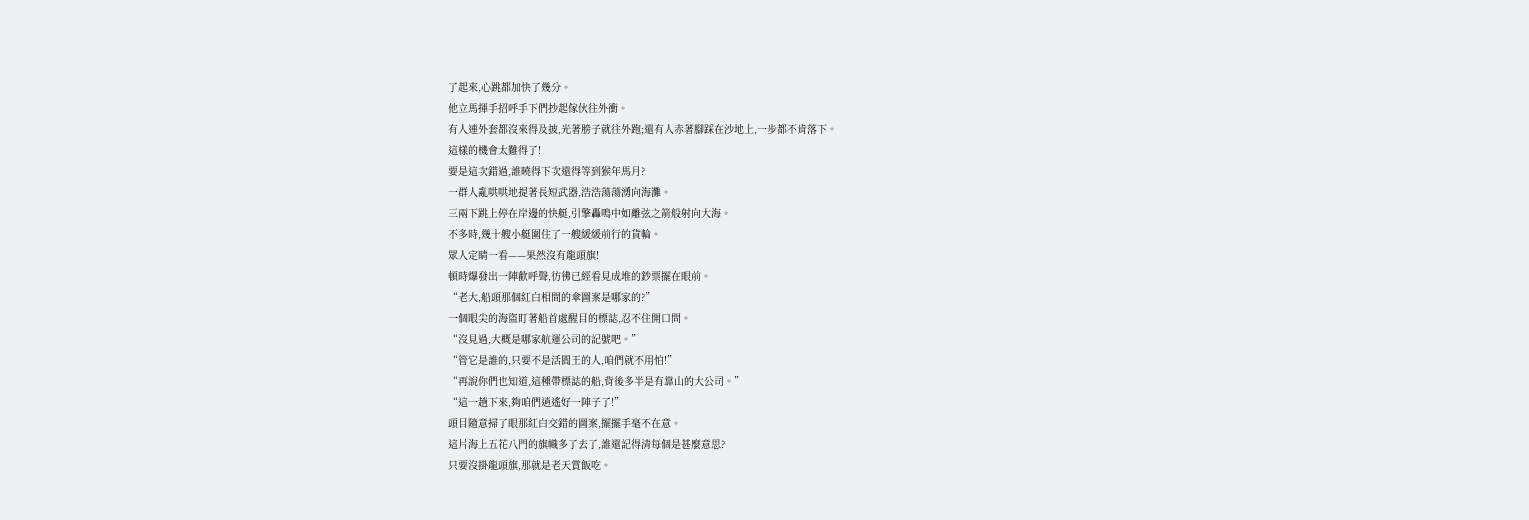了起來,心跳都加快了幾分。
他立馬揮手招呼手下們抄起傢伙往外衝。
有人連外套都沒來得及披,光著膀子就往外跑;還有人赤著腳踩在沙地上,一步都不肯落下。
這樣的機會太難得了!
要是這次錯過,誰曉得下次還得等到猴年馬月?
一群人亂哄哄地提著長短武器,浩浩蕩蕩湧向海灘。
三兩下跳上停在岸邊的快艇,引擎轟鳴中如離弦之箭般射向大海。
不多時,幾十艘小艇圍住了一艘緩緩前行的貨輪。
眾人定睛一看——果然沒有龍頭旗!
頓時爆發出一陣歡呼聲,彷彿已經看見成堆的鈔票擺在眼前。
“老大,船頭那個紅白相間的傘圖案是哪家的?”
一個眼尖的海盜盯著船首處醒目的標誌,忍不住開口問。
“沒見過,大概是哪家航運公司的記號吧。”
“管它是誰的,只要不是活閻王的人,咱們就不用怕!”
“再說你們也知道,這種帶標誌的船,背後多半是有靠山的大公司。”
“這一趟下來,夠咱們逍遙好一陣子了!”
頭目隨意掃了眼那紅白交錯的圖案,擺擺手毫不在意。
這片海上五花八門的旗幟多了去了,誰還記得清每個是甚麼意思?
只要沒掛龍頭旗,那就是老天賞飯吃。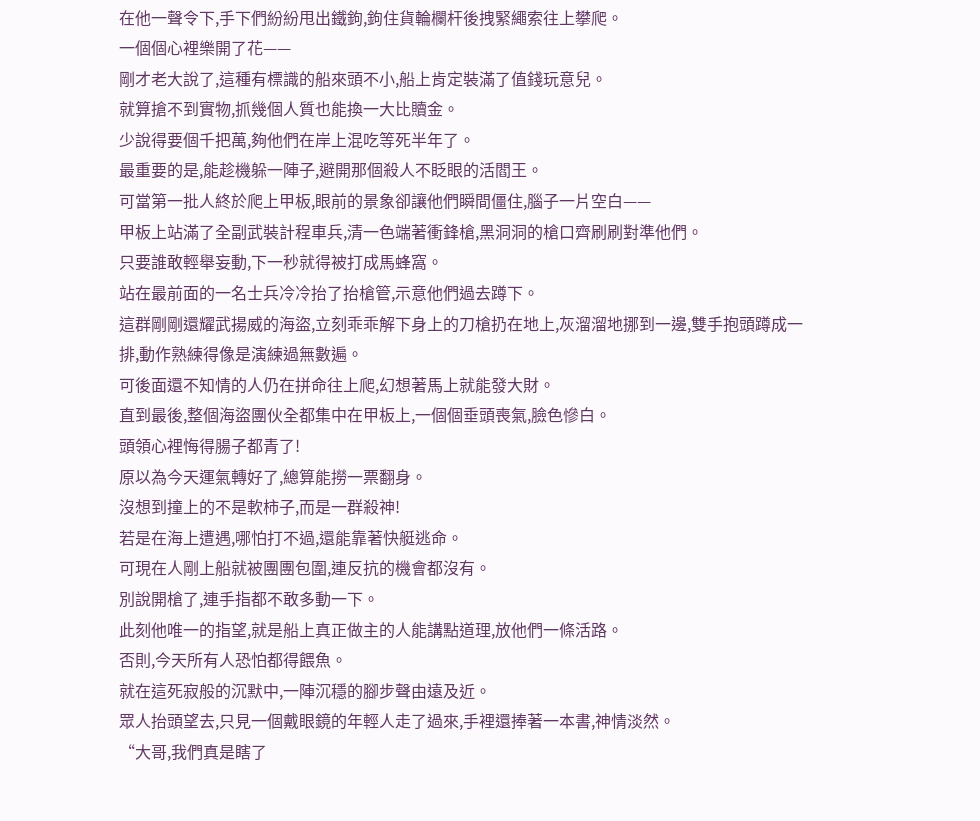在他一聲令下,手下們紛紛甩出鐵鉤,鉤住貨輪欄杆後拽緊繩索往上攀爬。
一個個心裡樂開了花——
剛才老大說了,這種有標識的船來頭不小,船上肯定裝滿了值錢玩意兒。
就算搶不到實物,抓幾個人質也能換一大比贖金。
少說得要個千把萬,夠他們在岸上混吃等死半年了。
最重要的是,能趁機躲一陣子,避開那個殺人不眨眼的活閻王。
可當第一批人終於爬上甲板,眼前的景象卻讓他們瞬間僵住,腦子一片空白——
甲板上站滿了全副武裝計程車兵,清一色端著衝鋒槍,黑洞洞的槍口齊刷刷對準他們。
只要誰敢輕舉妄動,下一秒就得被打成馬蜂窩。
站在最前面的一名士兵冷冷抬了抬槍管,示意他們過去蹲下。
這群剛剛還耀武揚威的海盜,立刻乖乖解下身上的刀槍扔在地上,灰溜溜地挪到一邊,雙手抱頭蹲成一排,動作熟練得像是演練過無數遍。
可後面還不知情的人仍在拼命往上爬,幻想著馬上就能發大財。
直到最後,整個海盜團伙全都集中在甲板上,一個個垂頭喪氣,臉色慘白。
頭領心裡悔得腸子都青了!
原以為今天運氣轉好了,總算能撈一票翻身。
沒想到撞上的不是軟柿子,而是一群殺神!
若是在海上遭遇,哪怕打不過,還能靠著快艇逃命。
可現在人剛上船就被團團包圍,連反抗的機會都沒有。
別說開槍了,連手指都不敢多動一下。
此刻他唯一的指望,就是船上真正做主的人能講點道理,放他們一條活路。
否則,今天所有人恐怕都得餵魚。
就在這死寂般的沉默中,一陣沉穩的腳步聲由遠及近。
眾人抬頭望去,只見一個戴眼鏡的年輕人走了過來,手裡還捧著一本書,神情淡然。
“大哥,我們真是瞎了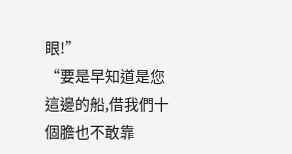眼!”
“要是早知道是您這邊的船,借我們十個膽也不敢靠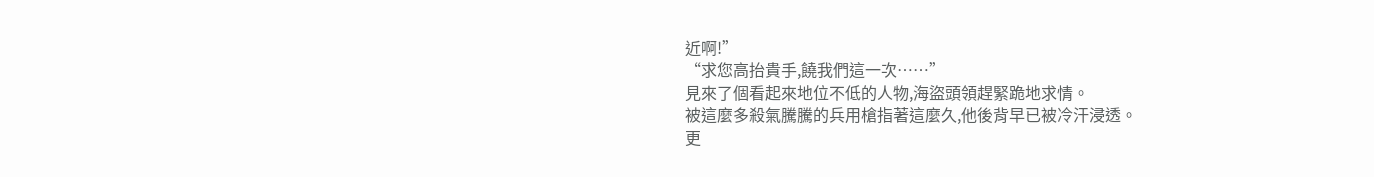近啊!”
“求您高抬貴手,饒我們這一次……”
見來了個看起來地位不低的人物,海盜頭領趕緊跪地求情。
被這麼多殺氣騰騰的兵用槍指著這麼久,他後背早已被冷汗浸透。
更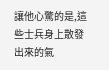讓他心驚的是,這些士兵身上散發出來的氣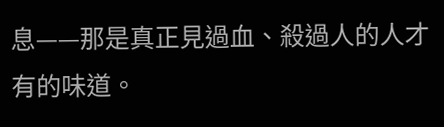息——那是真正見過血、殺過人的人才有的味道。